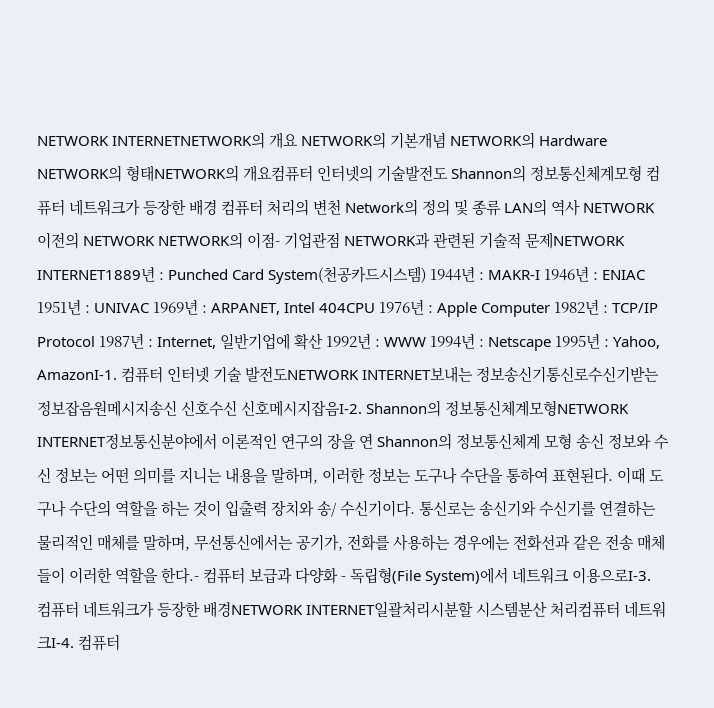NETWORK INTERNETNETWORK의 개요 NETWORK의 기본개념 NETWORK의 Hardware NETWORK의 형태NETWORK의 개요컴퓨터 인터넷의 기술발전도 Shannon의 정보통신체계모형 컴퓨터 네트워크가 등장한 배경 컴퓨터 처리의 변천 Network의 정의 및 종류 LAN의 역사 NETWORK 이전의 NETWORK NETWORK의 이점- 기업관점 NETWORK과 관련된 기술적 문제NETWORK INTERNET1889년 : Punched Card System(천공카드시스템) 1944년 : MAKR-I 1946년 : ENIAC 1951년 : UNIVAC 1969년 : ARPANET, Intel 404CPU 1976년 : Apple Computer 1982년 : TCP/IP Protocol 1987년 : Internet, 일반기업에 확산 1992년 : WWW 1994년 : Netscape 1995년 : Yahoo, AmazonI-1. 컴퓨터 인터넷 기술 발전도NETWORK INTERNET보내는 정보송신기통신로수신기받는 정보잡음원메시지송신 신호수신 신호메시지잡음I-2. Shannon의 정보통신체계모형NETWORK INTERNET정보통신분야에서 이론적인 연구의 장을 연 Shannon의 정보통신체계 모형 송신 정보와 수신 정보는 어떤 의미를 지니는 내용을 말하며, 이러한 정보는 도구나 수단을 통하여 표현된다. 이때 도구나 수단의 역할을 하는 것이 입출력 장치와 송/ 수신기이다. 통신로는 송신기와 수신기를 연결하는 물리적인 매체를 말하며, 무선통신에서는 공기가, 전화를 사용하는 경우에는 전화선과 같은 전송 매체들이 이러한 역할을 한다.- 컴퓨터 보급과 다양화 - 독립형(File System)에서 네트워크 이용으로I-3. 컴퓨터 네트워크가 등장한 배경NETWORK INTERNET일괄처리시분할 시스템분산 처리컴퓨터 네트워크I-4. 컴퓨터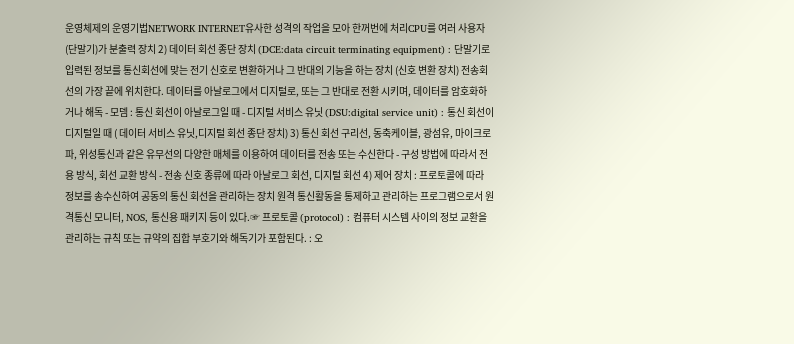운영체제의 운영기법NETWORK INTERNET유사한 성격의 작업을 모아 한꺼번에 처리CPU를 여러 사용자(단말기)가 분출력 장치 2) 데이터 회선 종단 장치 (DCE:data circuit terminating equipment) : 단말기로 입력된 정보를 통신회선에 맞는 전기 신호로 변환하거나 그 반대의 기능을 하는 장치 (신호 변환 장치) 전송회선의 가장 끝에 위치한다. 데이터를 아날로그에서 디지털로, 또는 그 반대로 전환 시키며, 데이터를 암호화하거나 해독 - 모뎀 : 통신 회선이 아날로그일 때 - 디지털 서비스 유닛 (DSU:digital service unit) : 통신 회선이 디지털일 때 ( 데이터 서비스 유닛,디지털 회선 종단 장치) 3) 통신 회선 구리선, 동축케이블, 광섬유, 마이크로파, 위성통신과 같은 유무선의 다양한 매체를 이용하여 데이터를 전송 또는 수신한다 - 구성 방법에 따라서 전용 방식, 회선 교환 방식 - 전송 신호 종류에 따라 아날로그 회선, 디지털 회선 4) 제어 장치 : 프로토콜에 따라 정보를 송수신하여 공동의 통신 회선을 관리하는 장치 원격 통신활동을 통제하고 관리하는 프로그램으로서 원격통신 모니터, NOS, 통신용 패키지 등이 있다.☞ 프로토콜 (protocol) : 컴퓨터 시스템 사이의 정보 교환을 관리하는 규칙 또는 규약의 집합 부호기와 해독기가 포함된다. : 오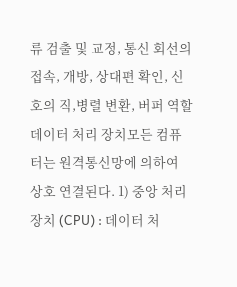류 검출 및 교정, 통신 회선의 접속, 개방, 상대편 확인, 신호의 직,병렬 변환, 버퍼 역할데이터 처리 장치모든 컴퓨터는 원격통신망에 의하여 상호 연결된다. 1) 중앙 처리 장치 (CPU) : 데이터 처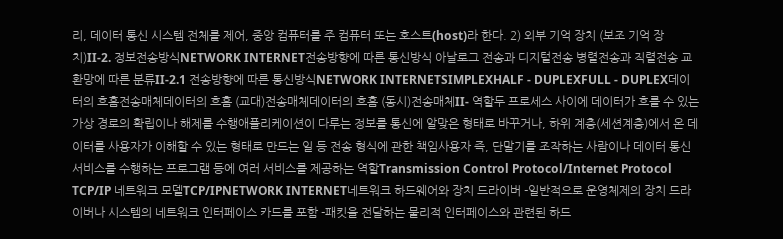리, 데이터 통신 시스템 전체를 제어, 중앙 컴퓨터를 주 컴퓨터 또는 호스트(host)라 한다. 2) 외부 기억 장치 (보조 기억 장치)II-2. 정보전송방식NETWORK INTERNET전송방향에 따른 통신방식 아날로그 전송과 디지털전송 병렬전송과 직렬전송 교환망에 따른 분류II-2.1 전송방향에 따른 통신방식NETWORK INTERNETSIMPLEXHALF - DUPLEXFULL - DUPLEX데이터의 흐흠전송매체데이터의 흐흠 (교대)전송매체데이터의 흐흠 (동시)전송매체II- 역할두 프로세스 사이에 데이터가 흐를 수 있는 가상 경로의 확립이나 해제를 수행애플리케이션이 다루는 정보를 통신에 알맞은 형태로 바꾸거나, 하위 계층(세션계층)에서 온 데이터를 사용자가 이해할 수 있는 형태로 만드는 일 등 전송 형식에 관한 책임사용자 즉, 단말기를 조작하는 사람이나 데이터 통신 서비스를 수행하는 프로그램 등에 여러 서비스를 제공하는 역할Transmission Control Protocol/Internet Protocol TCP/IP 네트워크 모델TCP/IPNETWORK INTERNET네트워크 하드웨어와 장치 드라이버 -일반적으로 운영체제의 장치 드라이버나 시스템의 네트워크 인터페이스 카드를 포함 -패킷을 전달하는 물리적 인터페이스와 관련된 하드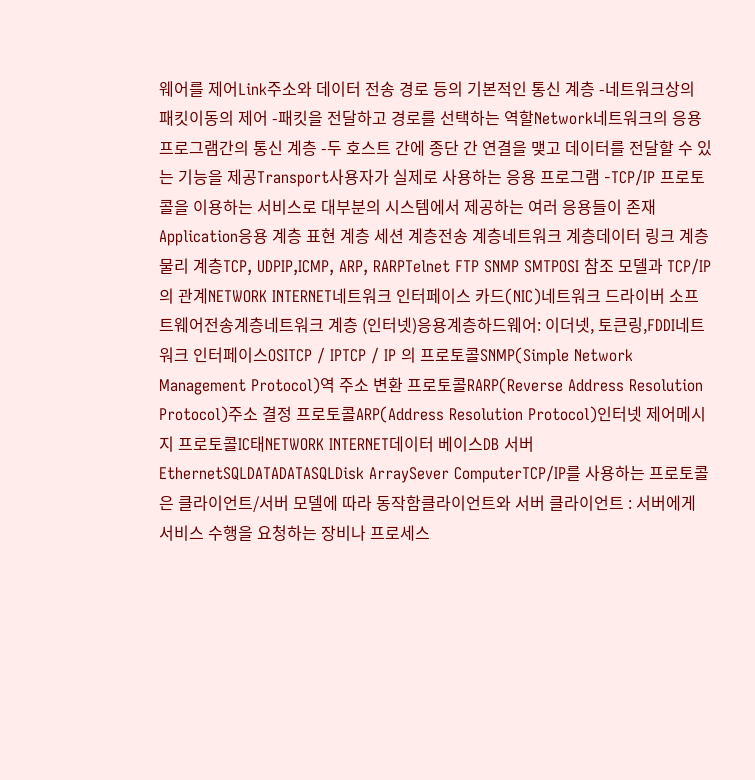웨어를 제어Link주소와 데이터 전송 경로 등의 기본적인 통신 계층 -네트워크상의 패킷이동의 제어 -패킷을 전달하고 경로를 선택하는 역할Network네트워크의 응용 프로그램간의 통신 계층 -두 호스트 간에 종단 간 연결을 맺고 데이터를 전달할 수 있는 기능을 제공Transport사용자가 실제로 사용하는 응용 프로그램 -TCP/IP 프로토콜을 이용하는 서비스로 대부분의 시스템에서 제공하는 여러 응용들이 존재Application응용 계층 표현 계층 세션 계층전송 계층네트워크 계층데이터 링크 계층물리 계층TCP, UDPIP,ICMP, ARP, RARPTelnet FTP SNMP SMTPOSI 참조 모델과 TCP/IP의 관계NETWORK INTERNET네트워크 인터페이스 카드(NIC)네트워크 드라이버 소프트웨어전송계층네트워크 계층 (인터넷)응용계층하드웨어: 이더넷, 토큰링,FDDI네트워크 인터페이스OSITCP / IPTCP / IP 의 프로토콜SNMP(Simple Network Management Protocol)역 주소 변환 프로토콜RARP(Reverse Address Resolution Protocol)주소 결정 프로토콜ARP(Address Resolution Protocol)인터넷 제어메시지 프로토콜IC태NETWORK INTERNET데이터 베이스DB 서버EthernetSQLDATADATASQLDisk ArraySever ComputerTCP/IP를 사용하는 프로토콜은 클라이언트/서버 모델에 따라 동작함클라이언트와 서버 클라이언트 : 서버에게 서비스 수행을 요청하는 장비나 프로세스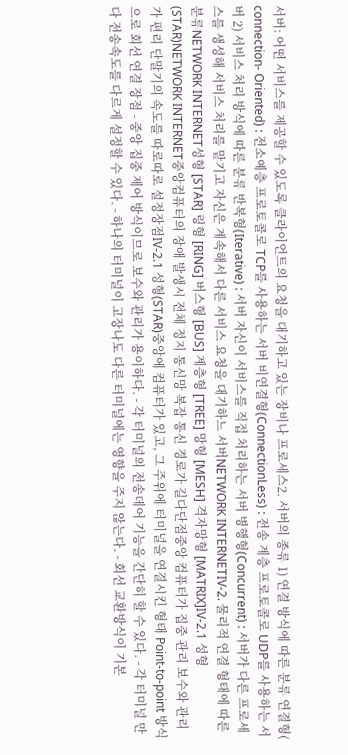서버: 어떤 서비스를 제공할 수 있도록 클라이언트의 요청을 대기하고 있는 장비나 프로세스2. 서버의 종류 1) 연결 방식에 따른 분류 연결형( connection- Oriented) : 전소예층 프로토콜로 TCP를 사용하는 서버 비연결형(ConnectionLess) : 전송 계층 프로토콜로 UDP를 사용하는 서버 2) 서비스 처리 방식에 따른 분류 반복형(Iterative) : 서버 자신이 서비스를 직접 처리하는 서버 병행형(Concurrent) : 서버가 다른 프로세스를 생성해 서비스 처리를 맡기고 자신은 계속해서 다른 서비스 요청을 대기하느 서버NETWORK INTERNETIV-2. 물리적 연결 형태에 따른 분류NETWORK INTERNET성형 [STAR] 링형 [RING] 버스형 [BUS] 계층형 [TREE] 망형 [MESH] 격자망형 [MATRIX]IV-2.1 성형(STAR)NETWORK INTERNET중앙컴퓨터의 장애 발생시 전체 정지 통신망 복잡 통신 경로가 길다단점중앙 컴퓨터가 집중 관리 보수와 관리가 편리 단말기의 속도를 따로따로 설정장점IV-2.1 성형(STAR)중앙에 컴퓨터가 있고, 그 주위에 터미널을 연결시킨 형태 Point-to-point 방식으로 회선 연결 장점 - 중앙 집중 제어 방식이므로 보수와 관리가 용이하다. - 각 터미널의 전송데어 기능을 간단히 할 수 있다. - 각 터미널 만다 전송속도를 다르게 설정할 수 있다. - 하나의 터미널이 고장나도 다른 터미널에는 영향을 주지 않는다. - 회선 교환방식이 기본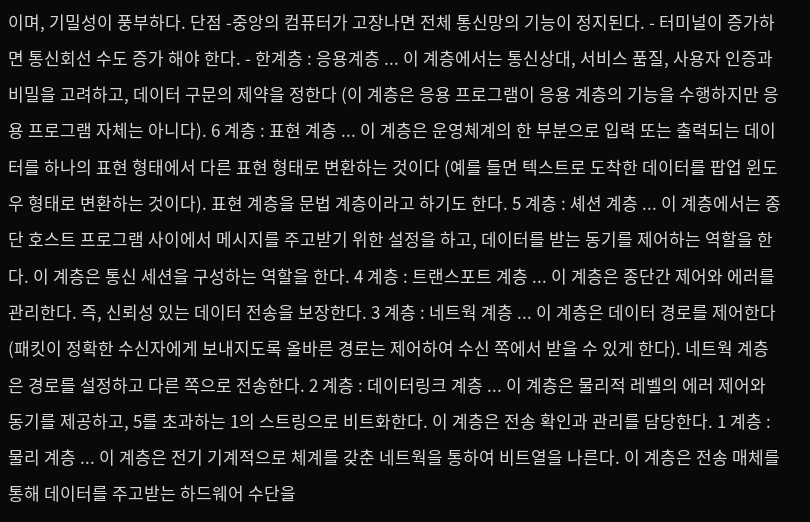이며, 기밀성이 풍부하다. 단점 -중앙의 컴퓨터가 고장나면 전체 통신망의 기능이 정지된다. - 터미널이 증가하면 통신회선 수도 증가 해야 한다. - 한계층 : 응용계층 ... 이 계층에서는 통신상대, 서비스 품질, 사용자 인증과 비밀을 고려하고, 데이터 구문의 제약을 정한다 (이 계층은 응용 프로그램이 응용 계층의 기능을 수행하지만 응용 프로그램 자체는 아니다). 6 계층 : 표현 계층 ... 이 계층은 운영체계의 한 부분으로 입력 또는 출력되는 데이터를 하나의 표현 형태에서 다른 표현 형태로 변환하는 것이다 (예를 들면 텍스트로 도착한 데이터를 팝업 윈도우 형태로 변환하는 것이다). 표현 계층을 문법 계층이라고 하기도 한다. 5 계층 : 셰션 계층 ... 이 계층에서는 종단 호스트 프로그램 사이에서 메시지를 주고받기 위한 설정을 하고, 데이터를 받는 동기를 제어하는 역할을 한다. 이 계층은 통신 세션을 구성하는 역할을 한다. 4 계층 : 트랜스포트 계층 ... 이 계층은 종단간 제어와 에러를 관리한다. 즉, 신뢰성 있는 데이터 전송을 보장한다. 3 계층 : 네트웍 계층 ... 이 계층은 데이터 경로를 제어한다 (패킷이 정확한 수신자에게 보내지도록 올바른 경로는 제어하여 수신 쪽에서 받을 수 있게 한다). 네트웍 계층은 경로를 설정하고 다른 쪽으로 전송한다. 2 계층 : 데이터링크 계층 ... 이 계층은 물리적 레벨의 에러 제어와 동기를 제공하고, 5를 초과하는 1의 스트링으로 비트화한다. 이 계층은 전송 확인과 관리를 담당한다. 1 계층 : 물리 계층 ... 이 계층은 전기 기계적으로 체계를 갖춘 네트웍을 통하여 비트열을 나른다. 이 계층은 전송 매체를 통해 데이터를 주고받는 하드웨어 수단을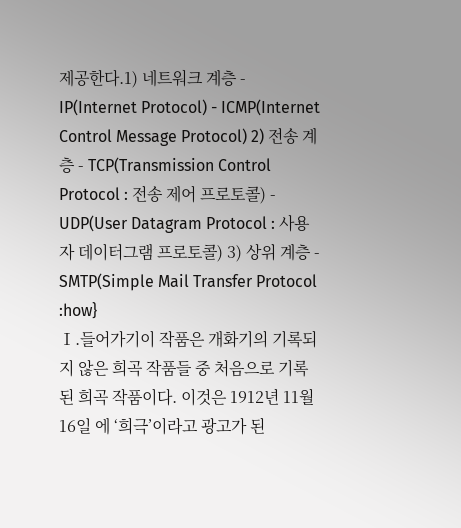제공한다.1) 네트워크 계층 - IP(Internet Protocol) - ICMP(Internet Control Message Protocol) 2) 전송 계층 - TCP(Transmission Control Protocol : 전송 제어 프로토콜) - UDP(User Datagram Protocol : 사용자 데이터그램 프로토콜) 3) 상위 계층 - SMTP(Simple Mail Transfer Protocol :how}
Ⅰ.들어가기이 작품은 개화기의 기록되지 않은 희곡 작품들 중 처음으로 기록된 희곡 작품이다. 이것은 1912년 11월 16일 에 ‘희극’이라고 광고가 된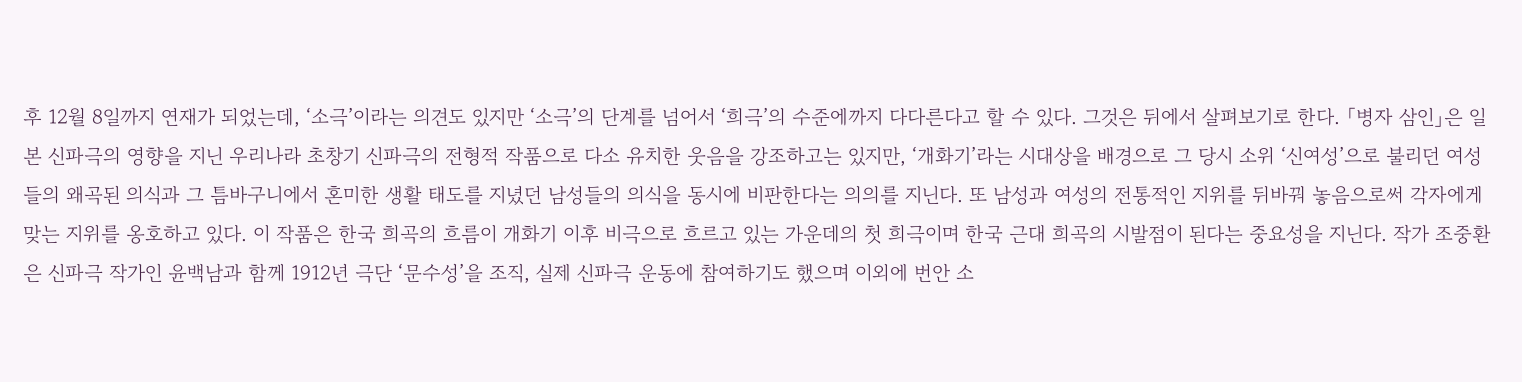후 12월 8일까지 연재가 되었는데, ‘소극’이라는 의견도 있지만 ‘소극’의 단계를 넘어서 ‘희극’의 수준에까지 다다른다고 할 수 있다. 그것은 뒤에서 살펴보기로 한다. 「병자 삼인」은 일본 신파극의 영향을 지닌 우리나라 초창기 신파극의 전형적 작품으로 다소 유치한 웃음을 강조하고는 있지만, ‘개화기’라는 시대상을 배경으로 그 당시 소위 ‘신여성’으로 불리던 여성들의 왜곡된 의식과 그 틈바구니에서 혼미한 생활 태도를 지녔던 남성들의 의식을 동시에 비판한다는 의의를 지닌다. 또 남성과 여성의 전통적인 지위를 뒤바꿔 놓음으로써 각자에게 맞는 지위를 옹호하고 있다. 이 작품은 한국 희곡의 흐름이 개화기 이후 비극으로 흐르고 있는 가운데의 첫 희극이며 한국 근대 희곡의 시발점이 된다는 중요성을 지닌다. 작가 조중환은 신파극 작가인 윤백남과 함께 1912년 극단 ‘문수성’을 조직, 실제 신파극 운동에 참여하기도 했으며 이외에 번안 소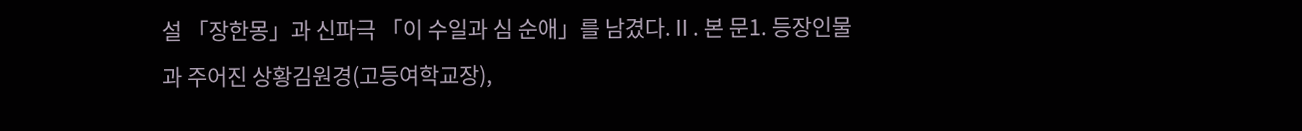설 「장한몽」과 신파극 「이 수일과 심 순애」를 남겼다.Ⅱ. 본 문1. 등장인물과 주어진 상황김원경(고등여학교장),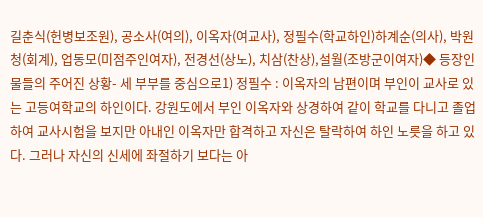길춘식(헌병보조원), 공소사(여의), 이옥자(여교사), 정필수(학교하인)하계순(의사), 박원청(회계), 업동모(미점주인여자), 전경선(상노), 치삼(찬상),설월(조방군이여자)◆ 등장인물들의 주어진 상황- 세 부부를 중심으로1) 정필수 : 이옥자의 남편이며 부인이 교사로 있는 고등여학교의 하인이다. 강원도에서 부인 이옥자와 상경하여 같이 학교를 다니고 졸업하여 교사시험을 보지만 아내인 이옥자만 합격하고 자신은 탈락하여 하인 노릇을 하고 있다. 그러나 자신의 신세에 좌절하기 보다는 아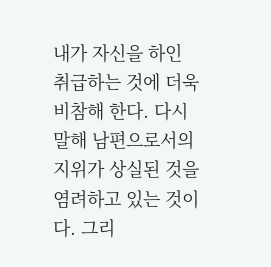내가 자신을 하인 취급하는 것에 더욱 비참해 한다. 다시 말해 남편으로서의 지위가 상실된 것을 염려하고 있는 것이다. 그리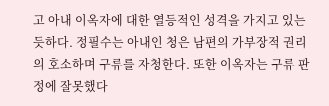고 아내 이옥자에 대한 열등적인 성격을 가지고 있는 듯하다. 정필수는 아내인 청은 남편의 가부장적 권리의 호소하며 구류를 자청한다. 또한 이옥자는 구류 판정에 잘못했다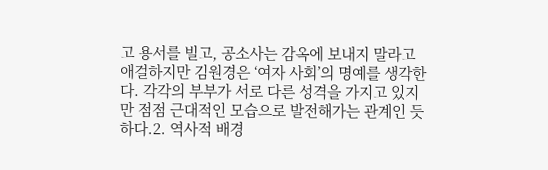고 용서를 빌고, 공소사는 감옥에 보내지 말라고 애걸하지만 김원경은 ‘여자 사회’의 명예를 생각한다. 각각의 부부가 서로 다른 성격을 가지고 있지만 점점 근대적인 모습으로 발전해가는 관계인 듯 하다.2. 역사적 배경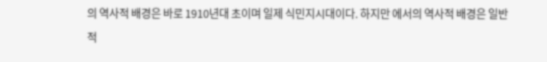의 역사적 배경은 바로 1910년대 초이며 일제 식민지시대이다. 하지만 에서의 역사적 배경은 일반적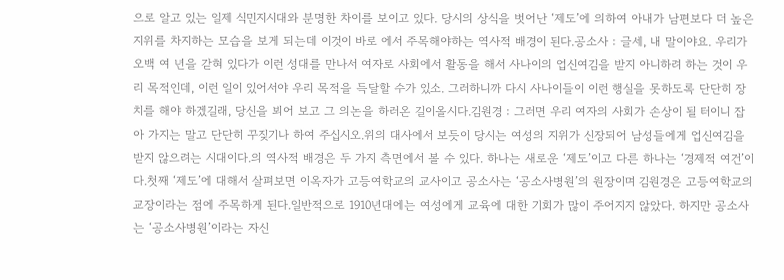으로 알고 있는 일제 식민지시대와 분명한 차이를 보이고 있다. 당시의 상식을 벗어난 ‘제도’에 의하여 아내가 남편보다 더 높은 지위를 차지하는 모습을 보게 되는데 이것이 바로 에서 주목해야하는 역사적 배경이 된다.공소사 : 글세, 내 말이야요. 우리가 오백 여 년을 갇혀 있다가 이런 성대를 만나서 여자로 사회에서 활동을 해서 사나이의 업신여김을 받지 아니하려 하는 것이 우리 목적인데, 이런 일이 있어서야 우리 목적을 득달할 수가 있소. 그러하니까 다시 사나이들이 이런 행실을 못하도록 단단히 장치를 해야 하겠길래, 당신을 뵈어 보고 그 의논을 하러온 길이올시다.김원경 : 그러면 우리 여자의 사회가 손상이 될 터이니 잡아 가지는 말고 단단히 꾸짖기나 하여 주십시오.위의 대사에서 보듯이 당시는 여성의 지위가 신장되어 남성들에게 업신여김을 받지 않으려는 시대이다.의 역사적 배경은 두 가지 측면에서 볼 수 있다. 하나는 새로운 ‘제도’이고 다른 하나는 ‘경제적 여건’이다.첫째 ‘제도’에 대해서 살펴보면 이옥자가 고등여학교의 교사이고 공소사는 ‘공소사병원’의 원장이며 김원경은 고등여학교의 교장이라는 점에 주목하게 된다.일반적으로 1910년대에는 여성에게 교육에 대한 기회가 많이 주어지지 않았다. 하지만 공소사는 ‘공소사병원’이라는 자신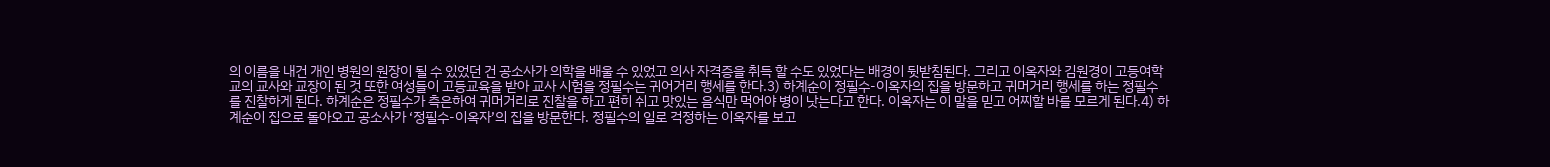의 이름을 내건 개인 병원의 원장이 될 수 있었던 건 공소사가 의학을 배울 수 있었고 의사 자격증을 취득 할 수도 있었다는 배경이 뒷받침된다. 그리고 이옥자와 김원경이 고등여학교의 교사와 교장이 된 것 또한 여성들이 고등교육을 받아 교사 시험을 정필수는 귀어거리 행세를 한다.3) 하계순이 정필수-이옥자의 집을 방문하고 귀머거리 행세를 하는 정필수를 진찰하게 된다. 하계순은 정필수가 측은하여 귀머거리로 진찰을 하고 편히 쉬고 맛있는 음식만 먹어야 병이 낫는다고 한다. 이옥자는 이 말을 믿고 어찌할 바를 모르게 된다.4) 하계순이 집으로 돌아오고 공소사가 ‘정필수-이옥자’의 집을 방문한다. 정필수의 일로 걱정하는 이옥자를 보고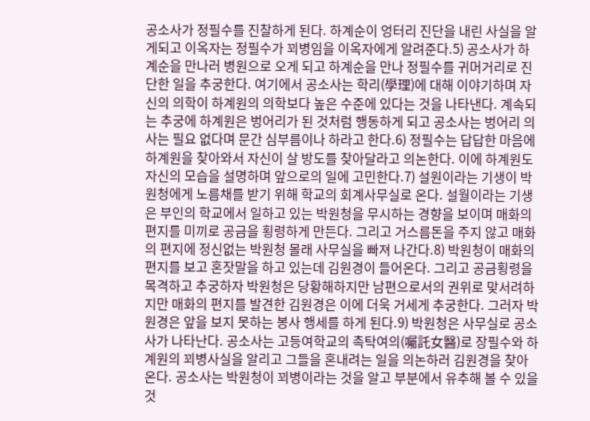공소사가 정필수를 진찰하게 된다. 하계순이 엉터리 진단을 내린 사실을 알게되고 이옥자는 정필수가 꾀병임을 이옥자에게 알려준다.5) 공소사가 하계순을 만나러 병원으로 오게 되고 하계순을 만나 정필수를 귀머거리로 진단한 일을 추궁한다. 여기에서 공소사는 학리(學理)에 대해 이야기하며 자신의 의학이 하계원의 의학보다 높은 수준에 있다는 것을 나타낸다. 계속되는 추궁에 하계원은 벙어리가 된 것처럼 행동하게 되고 공소사는 벙어리 의사는 필요 없다며 문간 심부름이나 하라고 한다.6) 정필수는 답답한 마음에 하계원을 찾아와서 자신이 살 방도를 찾아달라고 의논한다. 이에 하계원도 자신의 모습을 설명하며 앞으로의 일에 고민한다.7) 설원이라는 기생이 박원청에게 노름채를 받기 위해 학교의 회계사무실로 온다. 설월이라는 기생은 부인의 학교에서 일하고 있는 박원청을 무시하는 경향을 보이며 매화의 편지를 미끼로 공금을 횡령하게 만든다. 그리고 거스름돈을 주지 않고 매화의 편지에 정신없는 박원청 몰래 사무실을 빠져 나간다.8) 박원청이 매화의 편지를 보고 혼잣말을 하고 있는데 김원경이 들어온다. 그리고 공금횡령을 목격하고 추궁하자 박원청은 당황해하지만 남편으로서의 권위로 맞서려하지만 매화의 편지를 발견한 김원경은 이에 더욱 거세게 추궁한다. 그러자 박원경은 앞을 보지 못하는 봉사 행세를 하게 된다.9) 박원청은 사무실로 공소사가 나타난다. 공소사는 고등여학교의 촉탁여의(囑託女醫)로 장필수와 하계원의 꾀병사실을 알리고 그들을 혼내려는 일을 의논하러 김원경을 찾아온다. 공소사는 박원청이 꾀병이라는 것을 알고 부분에서 유추해 볼 수 있을 것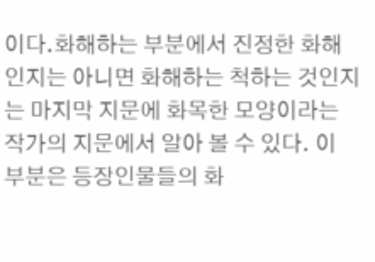이다.화해하는 부분에서 진정한 화해인지는 아니면 화해하는 척하는 것인지는 마지막 지문에 화목한 모양이라는 작가의 지문에서 알아 볼 수 있다. 이 부분은 등장인물들의 화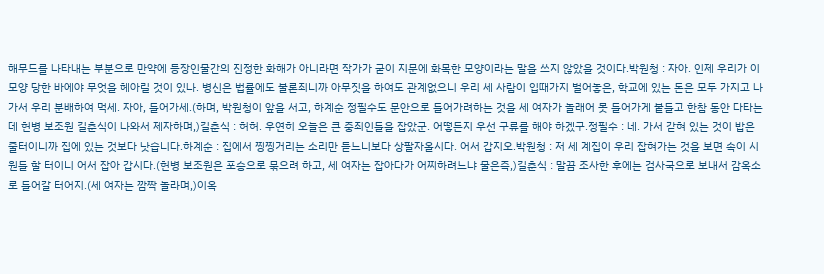해무드를 나타내는 부분으로 만약에 등장인물간의 진정한 화해가 아니라면 작가가 굳이 지문에 화목한 모양이라는 말을 쓰지 않았을 것이다.박원청 : 자아. 인제 우리가 이 모양 당한 바에야 무엇을 헤아릴 것이 있나. 병신은 법률에도 불론죄니까 아무짓을 하여도 관계없으니 우리 세 사람이 입때가지 벌어놓은, 학교에 있는 돈은 모두 가지고 나가서 우리 분배하여 먹세. 자아, 들어가세.(하며, 박원청이 앞을 서고, 하계순 정필수도 문안으로 들어가려하는 것을 세 여자가 놀래어 못 들어가게 붙들고 한참 동안 다타는데 헌병 보조원 길춘식이 나와서 제자하며,)길춘식 : 허허. 우연히 오늘은 큰 중죄인들을 잡았군. 어떻든지 우선 구류를 해야 하겠구.정필수 : 네. 가서 갇혀 있는 것이 밥은 줄터이니까 집에 있는 것보다 낫습니다.하계순 : 집에서 찡찡거리는 소리만 듣느니보다 상팔자올시다. 어서 갑지오.박원청 : 저 세 계집이 우리 잡혀가는 것을 보면 속이 시원들 할 터이니 어서 잡아 갑시다.(헌병 보조원은 포승으로 묶으려 하고, 세 여자는 잡아다가 어찌하려느냐 물은즉,)길춘식 : 말끔 조사한 후에는 검사국으로 보내서 감옥소로 들어갈 터어지.(세 여자는 깜짝 놀라며,)이옥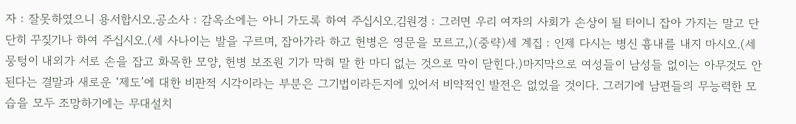자 : 잘못하였으니 용서합시오.공소사 : 감옥소에는 아니 가도록 하여 주십시오.김원경 : 그러면 우리 여자의 사회가 손상이 될 터이니 잡아 가지는 말고 단단히 꾸짖기나 하여 주십시오.(세 사나이는 발을 구르며, 잡아가라 하고 헌병은 영문을 모르고,)(중략)세 계집 : 인제 다시는 병신 흉내를 내지 마시오.(세 뭉텅이 내외가 서로 손을 잡고 화목한 모양, 헌병 보조원 기가 막혀 말 한 마디 없는 것으로 막이 닫힌다.)마지막으로 여성들이 남성들 없이는 아무것도 안된다는 결말과 새로운 ‘제도’에 대한 비판적 시각이라는 부분은 그기법이라든지에 있어서 비약적인 발전은 없었을 것이다. 그러기에 남편들의 무능력한 모습을 모두 조망하기에는 무대설치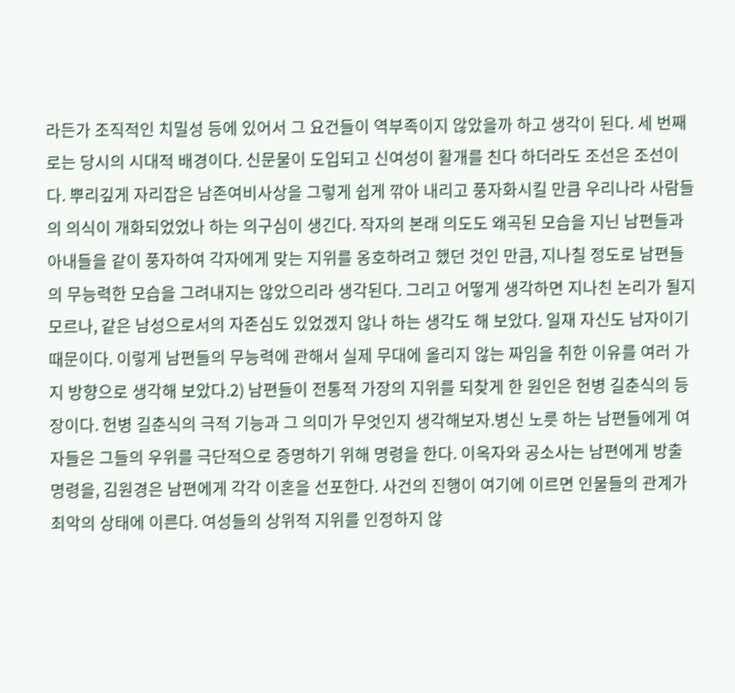라든가 조직적인 치밀성 등에 있어서 그 요건들이 역부족이지 않았을까 하고 생각이 된다. 세 번째로는 당시의 시대적 배경이다. 신문물이 도입되고 신여성이 활개를 친다 하더라도 조선은 조선이다. 뿌리깊게 자리잡은 남존여비사상을 그렇게 쉽게 깎아 내리고 풍자화시킬 만큼 우리나라 사람들의 의식이 개화되었었나 하는 의구심이 생긴다. 작자의 본래 의도도 왜곡된 모습을 지닌 남편들과 아내들을 같이 풍자하여 각자에게 맞는 지위를 옹호하려고 했던 것인 만큼, 지나칠 정도로 남편들의 무능력한 모습을 그려내지는 않았으리라 생각된다. 그리고 어떻게 생각하면 지나친 논리가 될지 모르나, 같은 남성으로서의 자존심도 있었겠지 않나 하는 생각도 해 보았다. 일재 자신도 남자이기 때문이다. 이렇게 남편들의 무능력에 관해서 실제 무대에 올리지 않는 짜임을 취한 이유를 여러 가지 방향으로 생각해 보았다.2) 남편들이 전통적 가장의 지위를 되찾게 한 원인은 헌병 길춘식의 등장이다. 헌병 길춘식의 극적 기능과 그 의미가 무엇인지 생각해보자.병신 노릇 하는 남편들에게 여자들은 그들의 우위를 극단적으로 증명하기 위해 명령을 한다. 이옥자와 공소사는 남편에게 방출 명령을, 김원경은 남편에게 각각 이혼을 선포한다. 사건의 진행이 여기에 이르면 인물들의 관계가 최악의 상태에 이른다. 여성들의 상위적 지위를 인정하지 않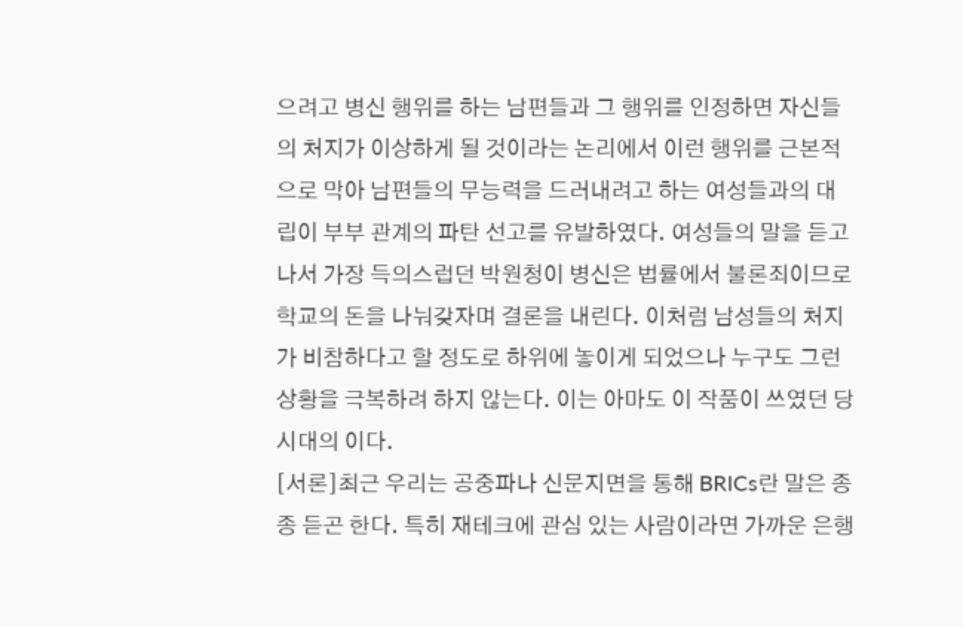으려고 병신 행위를 하는 남편들과 그 행위를 인정하면 자신들의 처지가 이상하게 될 것이라는 논리에서 이런 행위를 근본적으로 막아 남편들의 무능력을 드러내려고 하는 여성들과의 대립이 부부 관계의 파탄 선고를 유발하였다. 여성들의 말을 듣고 나서 가장 득의스럽던 박원청이 병신은 법률에서 불론죄이므로 학교의 돈을 나눠갖자며 결론을 내린다. 이처럼 남성들의 처지가 비참하다고 할 정도로 하위에 놓이게 되었으나 누구도 그런 상황을 극복하려 하지 않는다. 이는 아마도 이 작품이 쓰였던 당시대의 이다.
[서론]최근 우리는 공중파나 신문지면을 통해 BRICs란 말은 종종 듣곤 한다. 특히 재테크에 관심 있는 사람이라면 가까운 은행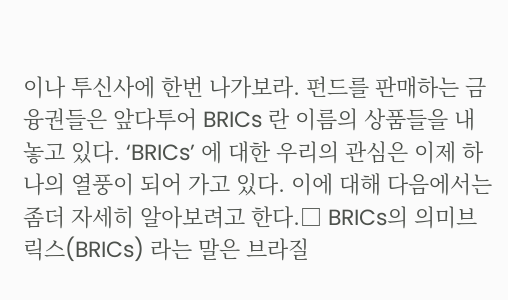이나 투신사에 한번 나가보라. 펀드를 판매하는 금융권들은 앞다투어 BRICs 란 이름의 상품들을 내놓고 있다. ‘BRICs’ 에 대한 우리의 관심은 이제 하나의 열풍이 되어 가고 있다. 이에 대해 다음에서는 좀더 자세히 알아보려고 한다.□ BRICs의 의미브릭스(BRICs) 라는 말은 브라질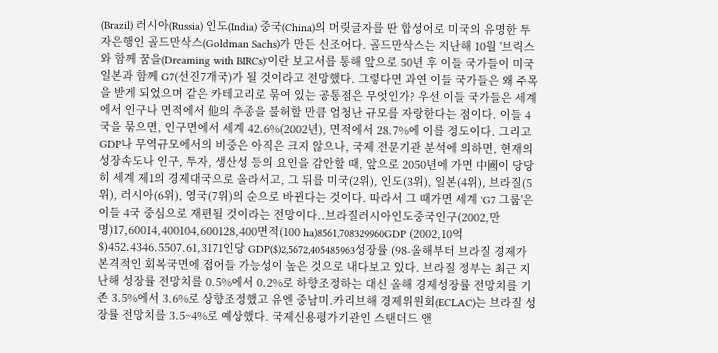(Brazil) 러시아(Russia) 인도(India) 중국(China)의 머릿글자를 딴 합성어로 미국의 유명한 투자은행인 골드만삭스(Goldman Sachs)가 만든 신조어다. 골드만삭스는 지난해 10월 '브릭스와 함께 꿈을(Dreaming with BIRCs)'이란 보고서를 통해 앞으로 50년 후 이들 국가들이 미국 일본과 함께 G7(선진7개국)가 될 것이라고 전망했다. 그렇다면 과연 이들 국가들은 왜 주목을 받게 되었으며 같은 카테고리로 묶여 있는 공통점은 무엇인가? 우선 이들 국가들은 세계에서 인구나 면적에서 他의 추종을 불허할 만큼 엄청난 규모를 자랑한다는 점이다. 이들 4국을 묶으면, 인구면에서 세계 42.6%(2002년), 면적에서 28.7%에 이를 정도이다. 그리고 GDP나 무역규모에서의 비중은 아직은 크지 않으나, 국제 전문기관 분석에 의하면, 현재의 성장속도나 인구, 투자, 생산성 등의 요인을 감안할 때, 앞으로 2050년에 가면 中國이 당당히 세계 제1의 경제대국으로 올라서고, 그 뒤를 미국(2위), 인도(3위), 일본(4위), 브라질(5위), 러시아(6위), 영국(7위)의 순으로 바뀐다는 것이다. 따라서 그 때가면 세계 'G7 그룹'은 이들 4국 중심으로 재편될 것이라는 전망이다..브라질러시아인도중국인구(2002,만명)17,60014,400104,600128,400면적(100 ha)8561,708329960GDP (2002,10억$)452.4346.5507.61,3171인당 GDP($)2,5672,405485963성장률 (98-올해부터 브라질 경제가 본격적인 회복국면에 접어들 가능성이 높은 것으로 내다보고 있다. 브라질 정부는 최근 지난해 성장률 전망치를 0.5%에서 0.2%로 하향조정하는 대신 올해 경제성장률 전망치를 기존 3.5%에서 3.6%로 상향조정했고 유엔 중남미.카리브해 경제위원회(ECLAC)는 브라질 성장률 전망치를 3.5~4%로 예상했다. 국제신용평가기관인 스탠더드 앤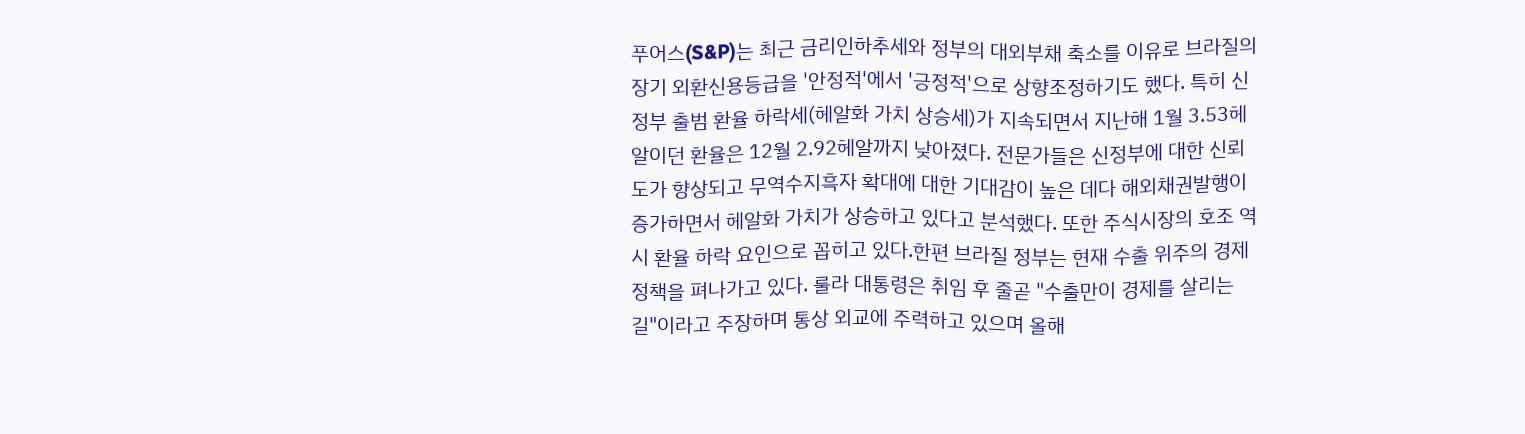푸어스(S&P)는 최근 금리인하추세와 정부의 대외부채 축소를 이유로 브라질의 장기 외환신용등급을 '안정적'에서 '긍정적'으로 상향조정하기도 했다. 특히 신정부 출범 환율 하락세(헤알화 가치 상승세)가 지속되면서 지난해 1월 3.53헤알이던 환율은 12월 2.92헤알까지 낮아졌다. 전문가들은 신정부에 대한 신뢰도가 향상되고 무역수지흑자 확대에 대한 기대감이 높은 데다 해외채권발행이 증가하면서 헤알화 가치가 상승하고 있다고 분석했다. 또한 주식시장의 호조 역시 환율 하락 요인으로 꼽히고 있다.한편 브라질 정부는 현재 수출 위주의 경제정책을 펴나가고 있다. 룰라 대통령은 취임 후 줄곧 "수출만이 경제를 살리는 길"이라고 주장하며 통상 외교에 주력하고 있으며 올해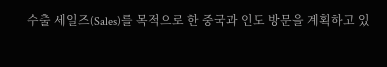수출 세일즈(Sales)를 목적으로 한 중국과 인도 방문을 계획하고 있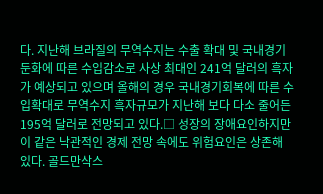다. 지난해 브라질의 무역수지는 수출 확대 및 국내경기 둔화에 따른 수입감소로 사상 최대인 241억 달러의 흑자가 예상되고 있으며 올해의 경우 국내경기회복에 따른 수입확대로 무역수지 흑자규모가 지난해 보다 다소 줄어든 195억 달러로 전망되고 있다.□ 성장의 장애요인하지만 이 같은 낙관적인 경제 전망 속에도 위험요인은 상존해 있다. 골드만삭스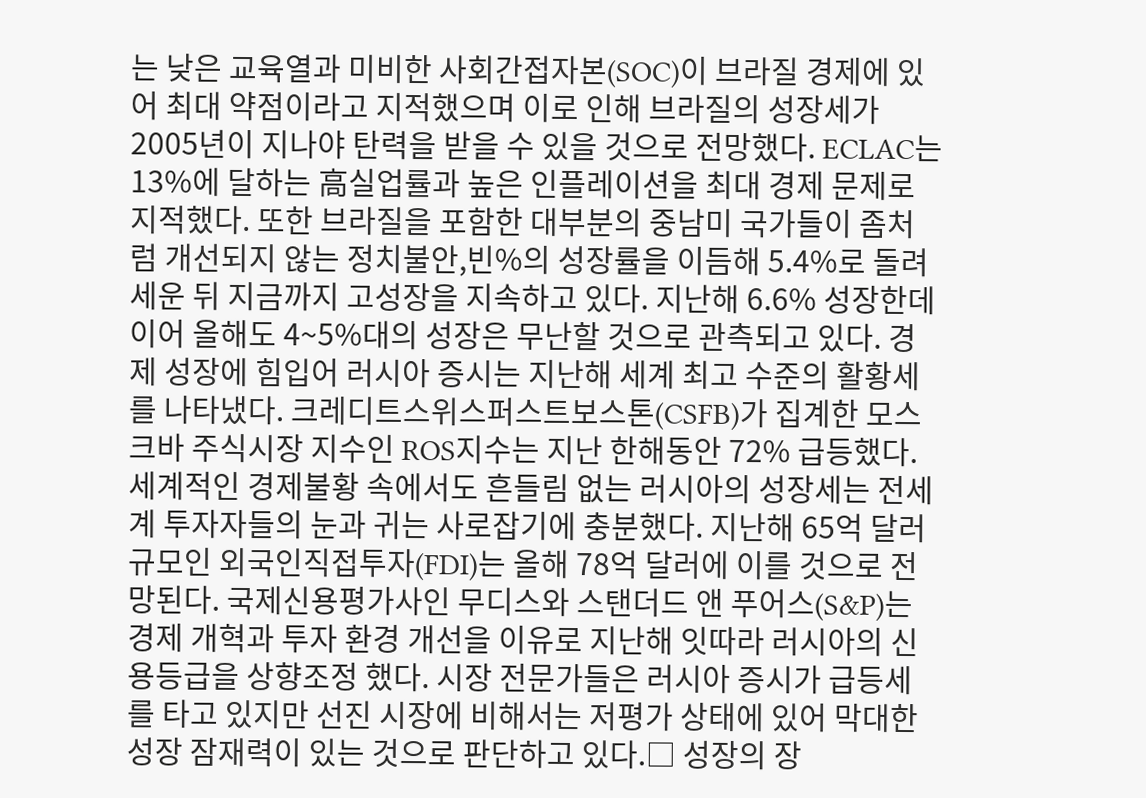는 낮은 교육열과 미비한 사회간접자본(SOC)이 브라질 경제에 있어 최대 약점이라고 지적했으며 이로 인해 브라질의 성장세가 2005년이 지나야 탄력을 받을 수 있을 것으로 전망했다. ECLAC는 13%에 달하는 高실업률과 높은 인플레이션을 최대 경제 문제로 지적했다. 또한 브라질을 포함한 대부분의 중남미 국가들이 좀처럼 개선되지 않는 정치불안,빈%의 성장률을 이듬해 5.4%로 돌려세운 뒤 지금까지 고성장을 지속하고 있다. 지난해 6.6% 성장한데 이어 올해도 4~5%대의 성장은 무난할 것으로 관측되고 있다. 경제 성장에 힘입어 러시아 증시는 지난해 세계 최고 수준의 활황세를 나타냈다. 크레디트스위스퍼스트보스톤(CSFB)가 집계한 모스크바 주식시장 지수인 ROS지수는 지난 한해동안 72% 급등했다. 세계적인 경제불황 속에서도 흔들림 없는 러시아의 성장세는 전세계 투자자들의 눈과 귀는 사로잡기에 충분했다. 지난해 65억 달러 규모인 외국인직접투자(FDI)는 올해 78억 달러에 이를 것으로 전망된다. 국제신용평가사인 무디스와 스탠더드 앤 푸어스(S&P)는 경제 개혁과 투자 환경 개선을 이유로 지난해 잇따라 러시아의 신용등급을 상향조정 했다. 시장 전문가들은 러시아 증시가 급등세를 타고 있지만 선진 시장에 비해서는 저평가 상태에 있어 막대한 성장 잠재력이 있는 것으로 판단하고 있다.□ 성장의 장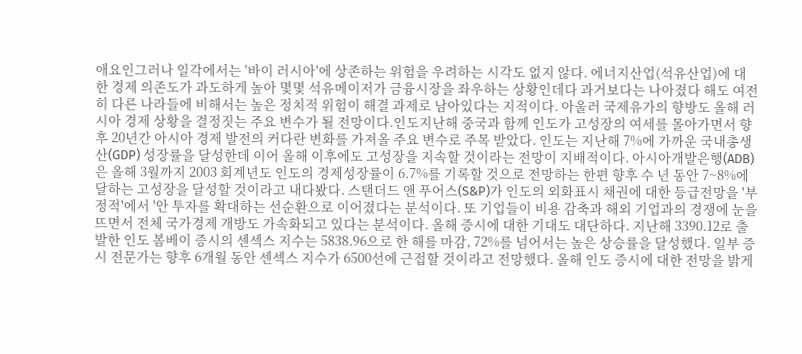애요인그러나 일각에서는 '바이 러시아'에 상존하는 위험을 우려하는 시각도 없지 않다. 에너지산업(석유산업)에 대한 경제 의존도가 과도하게 높아 몇몇 석유메이저가 금융시장을 좌우하는 상황인데다 과거보다는 나아졌다 해도 여전히 다른 나라들에 비해서는 높은 정치적 위험이 해결 과제로 남아있다는 지적이다. 아울러 국제유가의 향방도 올해 러시아 경제 상황을 결정짓는 주요 변수가 될 전망이다.인도지난해 중국과 함께 인도가 고성장의 여세를 몰아가면서 향후 20년간 아시아 경제 발전의 커다란 변화를 가져올 주요 변수로 주목 받았다. 인도는 지난해 7%에 가까운 국내총생산(GDP) 성장률을 달성한데 이어 올해 이후에도 고성장을 지속할 것이라는 전망이 지배적이다. 아시아개발은행(ADB)은 올해 3월까지 2003 회계년도 인도의 경제성장률이 6.7%를 기록할 것으로 전망하는 한편 향후 수 년 동안 7~8%에 달하는 고성장을 달성할 것이라고 내다봤다. 스탠더드 앤 푸어스(S&P)가 인도의 외화표시 채권에 대한 등급전망을 '부정적'에서 '안 투자를 확대하는 선순환으로 이어졌다는 분석이다. 또 기업들이 비용 감축과 해외 기업과의 경쟁에 눈을 뜨면서 전체 국가경제 개방도 가속화되고 있다는 분석이다. 올해 증시에 대한 기대도 대단하다. 지난해 3390.12로 출발한 인도 봄베이 증시의 센섹스 지수는 5838.96으로 한 해를 마감, 72%를 넘어서는 높은 상승률을 달성했다. 일부 증시 전문가는 향후 6개월 동안 센섹스 지수가 6500선에 근접할 것이라고 전망했다. 올해 인도 증시에 대한 전망을 밝게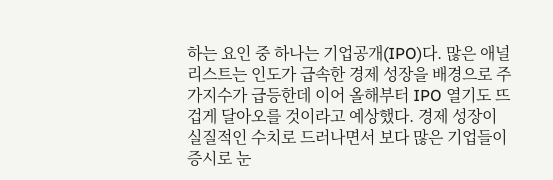하는 요인 중 하나는 기업공개(IPO)다. 많은 애널리스트는 인도가 급속한 경제 성장을 배경으로 주가지수가 급등한데 이어 올해부터 IPO 열기도 뜨겁게 달아오를 것이라고 예상했다. 경제 성장이 실질적인 수치로 드러나면서 보다 많은 기업들이 증시로 눈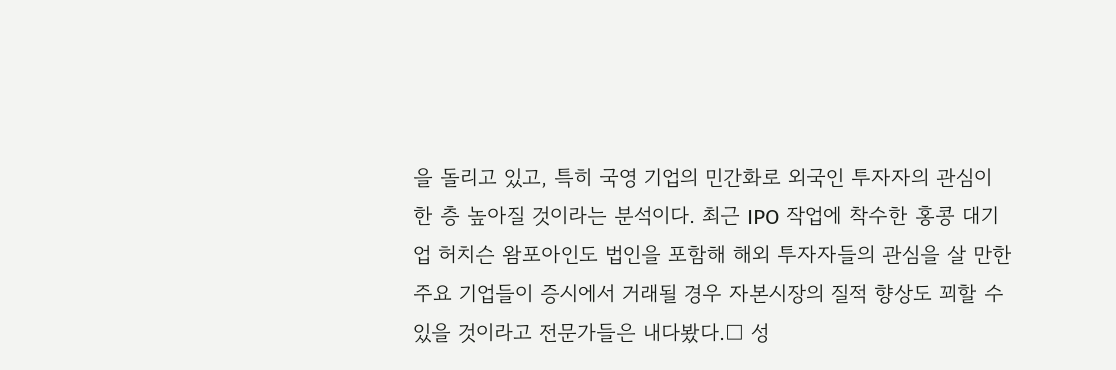을 돌리고 있고, 특히 국영 기업의 민간화로 외국인 투자자의 관심이 한 층 높아질 것이라는 분석이다. 최근 IPO 작업에 착수한 홍콩 대기업 허치슨 왐포아인도 법인을 포함해 해외 투자자들의 관심을 살 만한 주요 기업들이 증시에서 거래될 경우 자본시장의 질적 향상도 꾀할 수 있을 것이라고 전문가들은 내다봤다.□ 성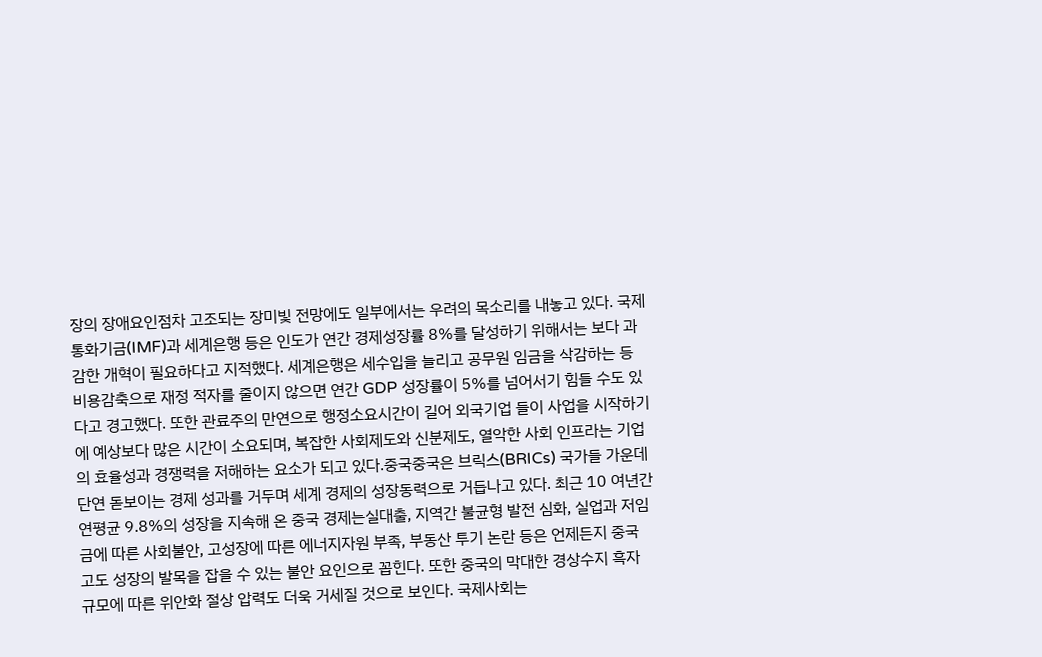장의 장애요인점차 고조되는 장미빛 전망에도 일부에서는 우려의 목소리를 내놓고 있다. 국제통화기금(IMF)과 세계은행 등은 인도가 연간 경제성장률 8%를 달성하기 위해서는 보다 과감한 개혁이 필요하다고 지적했다. 세계은행은 세수입을 늘리고 공무원 임금을 삭감하는 등 비용감축으로 재정 적자를 줄이지 않으면 연간 GDP 성장률이 5%를 넘어서기 힘들 수도 있다고 경고했다. 또한 관료주의 만연으로 행정소요시간이 길어 외국기업 들이 사업을 시작하기에 예상보다 많은 시간이 소요되며, 복잡한 사회제도와 신분제도, 열악한 사회 인프라는 기업의 효율성과 경쟁력을 저해하는 요소가 되고 있다.중국중국은 브릭스(BRICs) 국가들 가운데 단연 돋보이는 경제 성과를 거두며 세계 경제의 성장동력으로 거듭나고 있다. 최근 10 여년간 연평균 9.8%의 성장을 지속해 온 중국 경제는실대출, 지역간 불균형 발전 심화, 실업과 저임금에 따른 사회불안, 고성장에 따른 에너지자원 부족, 부동산 투기 논란 등은 언제든지 중국 고도 성장의 발목을 잡을 수 있는 불안 요인으로 꼽힌다. 또한 중국의 막대한 경상수지 흑자 규모에 따른 위안화 절상 압력도 더욱 거세질 것으로 보인다. 국제사회는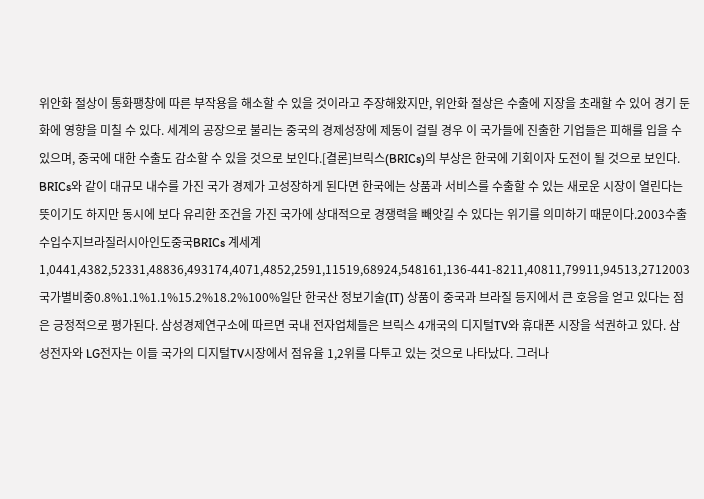위안화 절상이 통화팽창에 따른 부작용을 해소할 수 있을 것이라고 주장해왔지만, 위안화 절상은 수출에 지장을 초래할 수 있어 경기 둔화에 영향을 미칠 수 있다. 세계의 공장으로 불리는 중국의 경제성장에 제동이 걸릴 경우 이 국가들에 진출한 기업들은 피해를 입을 수 있으며, 중국에 대한 수출도 감소할 수 있을 것으로 보인다.[결론]브릭스(BRICs)의 부상은 한국에 기회이자 도전이 될 것으로 보인다. BRICs와 같이 대규모 내수를 가진 국가 경제가 고성장하게 된다면 한국에는 상품과 서비스를 수출할 수 있는 새로운 시장이 열린다는 뜻이기도 하지만 동시에 보다 유리한 조건을 가진 국가에 상대적으로 경쟁력을 빼앗길 수 있다는 위기를 의미하기 때문이다.2003수출수입수지브라질러시아인도중국BRICs 계세계1,0441,4382,52331,48836,493174,4071,4852,2591,11519,68924,548161,136-441-8211,40811,79911,94513,2712003국가별비중0.8%1.1%1.1%15.2%18.2%100%일단 한국산 정보기술(IT) 상품이 중국과 브라질 등지에서 큰 호응을 얻고 있다는 점은 긍정적으로 평가된다. 삼성경제연구소에 따르면 국내 전자업체들은 브릭스 4개국의 디지털TV와 휴대폰 시장을 석권하고 있다. 삼성전자와 LG전자는 이들 국가의 디지털TV시장에서 점유율 1,2위를 다투고 있는 것으로 나타났다. 그러나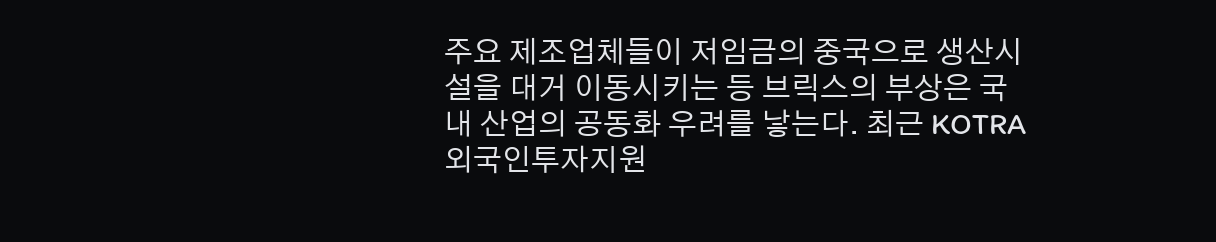주요 제조업체들이 저임금의 중국으로 생산시설을 대거 이동시키는 등 브릭스의 부상은 국내 산업의 공동화 우려를 낳는다. 최근 KOTRA 외국인투자지원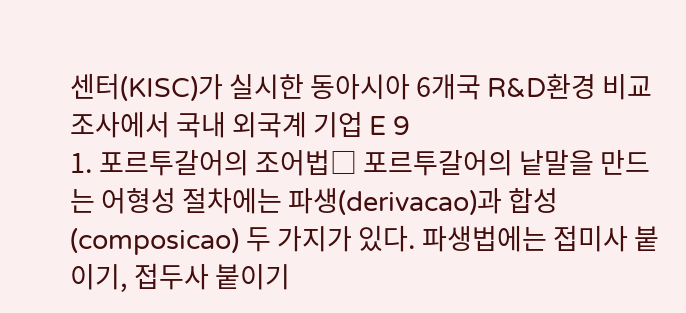센터(KISC)가 실시한 동아시아 6개국 R&D환경 비교조사에서 국내 외국계 기업 E 9
1. 포르투갈어의 조어법□ 포르투갈어의 낱말을 만드는 어형성 절차에는 파생(derivacao)과 합성(composicao) 두 가지가 있다. 파생법에는 접미사 붙이기, 접두사 붙이기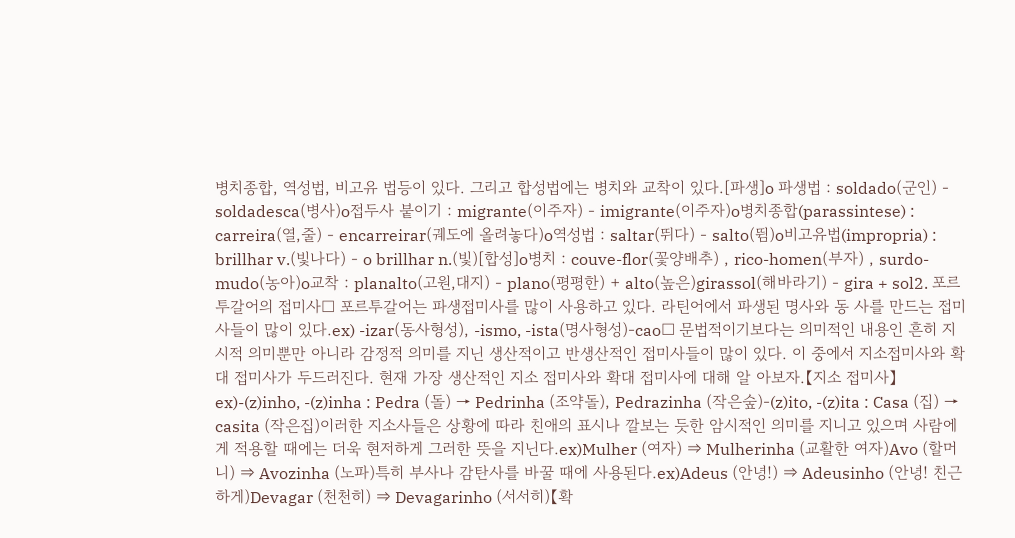병치종합, 역성법, 비고유 법등이 있다. 그리고 합성법에는 병치와 교착이 있다.[파생]o 파생법 : soldado(군인) - soldadesca(병사)o접두사 붙이기 : migrante(이주자) - imigrante(이주자)o병치종합(parassintese) : carreira(열,줄) - encarreirar(궤도에 올려놓다)o역성법 : saltar(뛰다) - salto(뜀)o비고유법(impropria) : brillhar v.(빛나다) - o brillhar n.(빛)[합성]o병치 : couve-flor(꽃양배추) , rico-homen(부자) , surdo-mudo(농아)o교착 : planalto(고원,대지) - plano(평평한) + alto(높은)girassol(해바라기) - gira + sol2. 포르투갈어의 접미사□ 포르투갈어는 파생접미사를 많이 사용하고 있다. 라틴어에서 파생된 명사와 동 사를 만드는 접미사들이 많이 있다.ex) -izar(동사형성), -ismo, -ista(명사형성)-cao□ 문법적이기보다는 의미적인 내용인 흔히 지시적 의미뿐만 아니라 감정적 의미를 지닌 생산적이고 반생산적인 접미사들이 많이 있다. 이 중에서 지소접미사와 확대 접미사가 두드러진다. 현재 가장 생산적인 지소 접미사와 확대 접미사에 대해 알 아보자.【지소 접미사】ex)-(z)inho, -(z)inha : Pedra (돌) → Pedrinha (조약돌), Pedrazinha (작은숲)-(z)ito, -(z)ita : Casa (집) → casita (작은집)이러한 지소사들은 상황에 따라 친애의 표시나 깔보는 듯한 암시적인 의미를 지니고 있으며 사람에게 적용할 때에는 더욱 현저하게 그러한 뜻을 지닌다.ex)Mulher (여자) ⇒ Mulherinha (교활한 여자)Avo (할머니) ⇒ Avozinha (노파)특히 부사나 감탄사를 바꿀 때에 사용된다.ex)Adeus (안녕!) ⇒ Adeusinho (안녕! 친근하게)Devagar (천천히) ⇒ Devagarinho (서서히)【확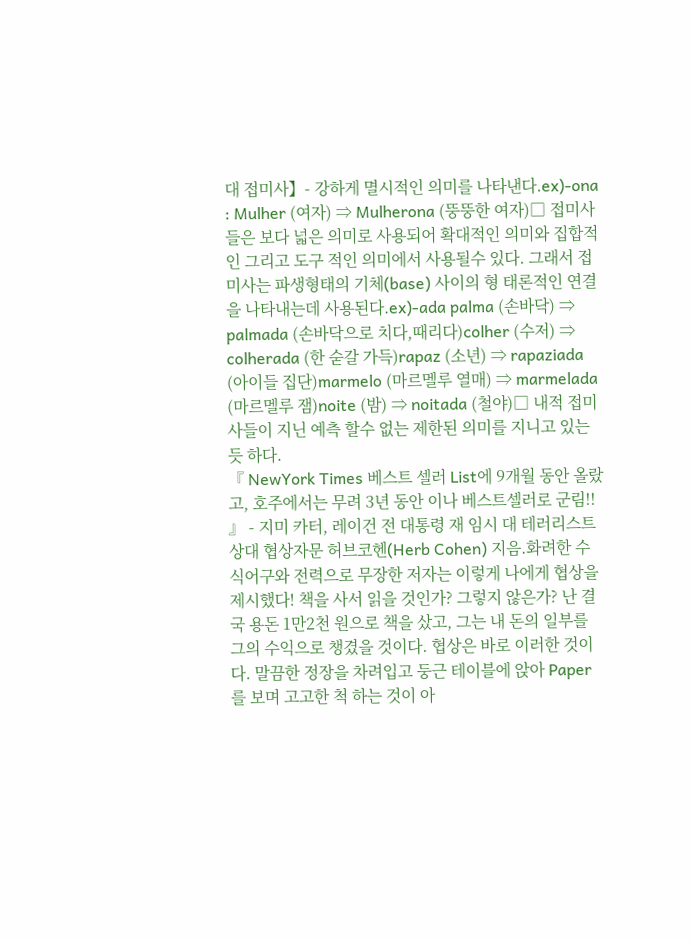대 접미사】- 강하게 멸시적인 의미를 나타낸다.ex)-ona : Mulher (여자) ⇒ Mulherona (뚱뚱한 여자)□ 접미사들은 보다 넓은 의미로 사용되어 확대적인 의미와 집합적인 그리고 도구 적인 의미에서 사용될수 있다. 그래서 접미사는 파생형태의 기체(base) 사이의 형 태론적인 연결을 나타내는데 사용된다.ex)-ada palma (손바닥) ⇒ palmada (손바닥으로 치다,때리다)colher (수저) ⇒ colherada (한 숟갈 가득)rapaz (소년) ⇒ rapaziada (아이들 집단)marmelo (마르멜루 열매) ⇒ marmelada (마르멜루 잼)noite (밤) ⇒ noitada (철야)□ 내적 접미사들이 지닌 예측 할수 없는 제한된 의미를 지니고 있는 듯 하다.
『 NewYork Times 베스트 셀러 List에 9개월 동안 올랐고, 호주에서는 무려 3년 동안 이나 베스트셀러로 군림!! 』 - 지미 카터, 레이건 전 대통령 재 임시 대 테러리스트 상대 협상자문 허브코헨(Herb Cohen) 지음.화려한 수식어구와 전력으로 무장한 저자는 이렇게 나에게 협상을 제시했다! 책을 사서 읽을 것인가? 그렇지 않은가? 난 결국 용돈 1만2천 원으로 책을 샀고, 그는 내 돈의 일부를 그의 수익으로 챙겼을 것이다. 협상은 바로 이러한 것이다. 말끔한 정장을 차려입고 둥근 테이블에 앉아 Paper를 보며 고고한 척 하는 것이 아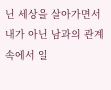닌 세상을 살아가면서 내가 아닌 남과의 관계 속에서 일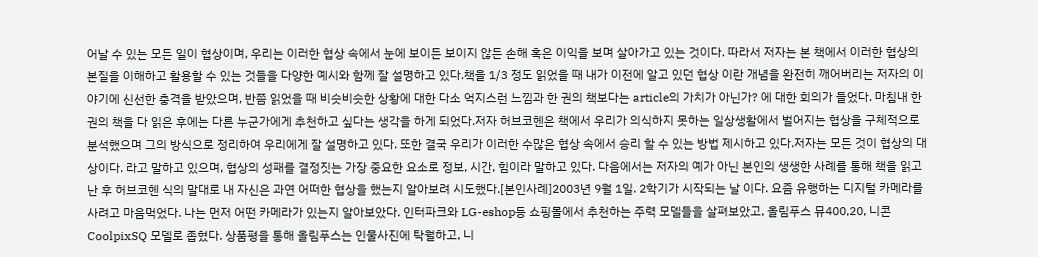어날 수 있는 모든 일이 협상이며, 우리는 이러한 협상 속에서 눈에 보이든 보이지 않든 손해 혹은 이익을 보며 살아가고 있는 것이다. 따라서 저자는 본 책에서 이러한 협상의 본질을 이해하고 활용할 수 있는 것들을 다양한 예시와 함께 잘 설명하고 있다.책을 1/3 정도 읽었을 때 내가 이전에 알고 있던 협상 이란 개념을 완전히 깨어버리는 저자의 이야기에 신선한 충격을 받았으며, 반쯤 읽었을 때 비슷비슷한 상황에 대한 다소 억지스런 느낌과 한 권의 책보다는 article의 가치가 아닌가? 에 대한 회의가 들었다. 마침내 한 권의 책을 다 읽은 후에는 다른 누군가에게 추천하고 싶다는 생각을 하게 되었다.저자 허브코헨은 책에서 우리가 의식하지 못하는 일상생활에서 벌어지는 협상을 구체적으로 분석했으며 그의 방식으로 정리하여 우리에게 잘 설명하고 있다. 또한 결국 우리가 이러한 수많은 협상 속에서 승리 할 수 있는 방법 제시하고 있다.저자는 모든 것이 협상의 대상이다. 라고 말하고 있으며, 협상의 성패를 결정짓는 가장 중요한 요소로 정보, 시간, 힘이라 말하고 있다. 다음에서는 저자의 예가 아닌 본인의 생생한 사례를 통해 책을 읽고 난 후 허브코헨 식의 말대로 내 자신은 과연 어떠한 협상을 했는지 알아보려 시도했다.[본인사례]2003년 9월 1일. 2학기가 시작되는 날 이다. 요즘 유행하는 디지털 카메라를 사려고 마음먹었다. 나는 먼저 어떤 카메라가 있는지 알아보았다. 인터파크와 LG-eshop등 쇼핑몰에서 추천하는 주력 모델들을 살펴보았고, 올림푸스 뮤400,20, 니콘 CoolpixSQ 모델로 좁혔다. 상품평을 통해 올림푸스는 인물사진에 탁월하고, 니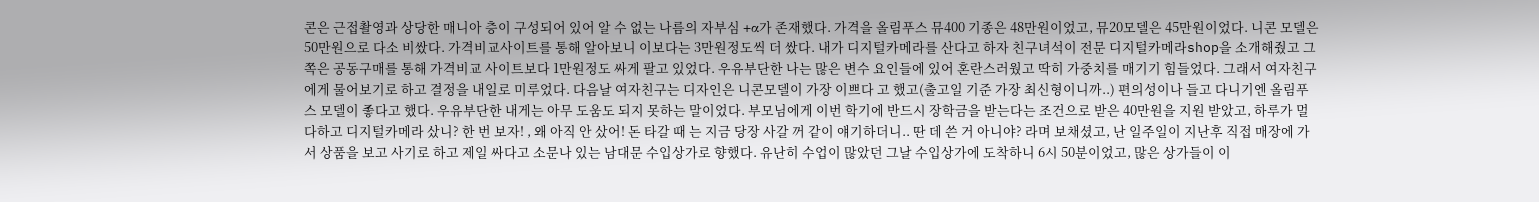콘은 근접촬영과 상당한 매니아 층이 구성되어 있어 알 수 없는 나름의 자부심 +α가 존재했다. 가격을 올림푸스 뮤400 기종은 48만원이었고, 뮤20모델은 45만원이었다. 니콘 모델은 50만원으로 다소 비쌌다. 가격비교사이트를 통해 알아보니 이보다는 3만원정도씩 더 쌌다. 내가 디지털카메라를 산다고 하자 친구녀석이 전문 디지털카메라shop을 소개해줬고 그쪽은 공동구매를 통해 가격비교 사이트보다 1만원정도 싸게 팔고 있었다. 우유부단한 나는 많은 변수 요인들에 있어 혼란스러웠고 딱히 가중치를 매기기 힘들었다. 그래서 여자친구에게 물어보기로 하고 결정을 내일로 미루었다. 다음날 여자친구는 디자인은 니콘모델이 가장 이쁘다 고 했고(출고일 기준 가장 최신형이니까..) 편의성이나 들고 다니기엔 올림푸스 모델이 좋다고 했다. 우유부단한 내게는 아무 도움도 되지 못하는 말이었다. 부모님에게 이번 학기에 반드시 장학금을 받는다는 조건으로 받은 40만원을 지원 받았고, 하루가 멀다하고 디지털카메라 샀니? 한 번 보자! , 왜 아직 안 샀어! 돈 타갈 때 는 지금 당장 사갈 꺼 같이 얘기하더니.. 딴 데 쓴 거 아니야? 라며 보채셨고, 난 일주일이 지난후 직접 매장에 가서 상품을 보고 사기로 하고 제일 싸다고 소문나 있는 남대문 수입상가로 향했다. 유난히 수업이 많았던 그날 수입상가에 도착하니 6시 50분이었고, 많은 상가들이 이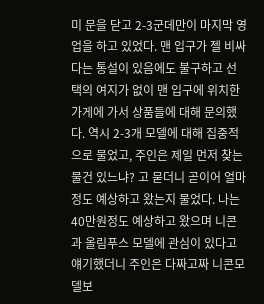미 문을 닫고 2-3군데만이 마지막 영업을 하고 있었다. 맨 입구가 젤 비싸다는 통설이 있음에도 불구하고 선택의 여지가 없이 맨 입구에 위치한 가게에 가서 상품들에 대해 문의했다. 역시 2-3개 모델에 대해 집중적으로 물었고, 주인은 제일 먼저 찾는 물건 있느냐? 고 묻더니 곧이어 얼마정도 예상하고 왔는지 물었다. 나는 40만원정도 예상하고 왔으며 니콘과 올림푸스 모델에 관심이 있다고 얘기했더니 주인은 다짜고짜 니콘모델보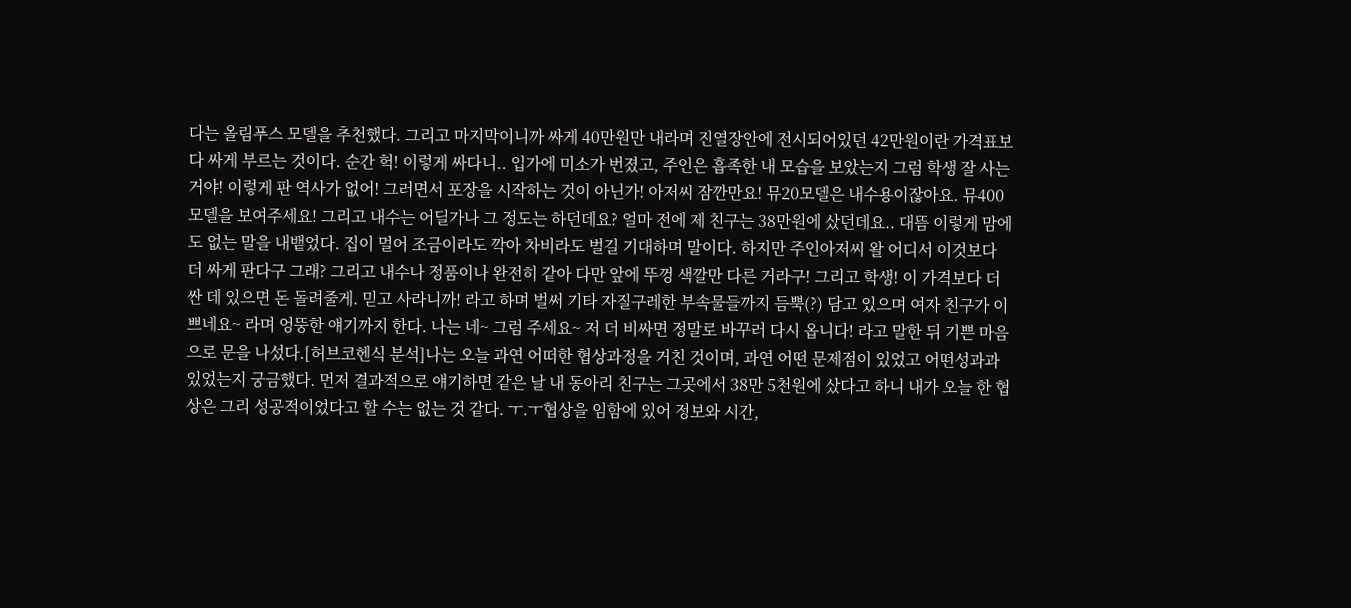다는 올림푸스 모델을 추천했다. 그리고 마지막이니까 싸게 40만원만 내라며 진열장안에 전시되어있던 42만원이란 가격표보다 싸게 부르는 것이다. 순간 헉! 이렇게 싸다니.. 입가에 미소가 번졌고, 주인은 흡족한 내 모습을 보았는지 그럼 학생 잘 사는거야! 이렇게 판 역사가 없어! 그러면서 포장을 시작하는 것이 아닌가! 아저씨 잠깐만요! 뮤20모델은 내수용이잖아요. 뮤400모델을 보여주세요! 그리고 내수는 어딜가나 그 정도는 하던데요? 얼마 전에 제 친구는 38만원에 샀던데요.. 대뜸 이렇게 맘에도 없는 말을 내뱉었다. 집이 멀어 조금이라도 깍아 차비라도 벌길 기대하며 말이다. 하지만 주인아저씨 왈 어디서 이것보다 더 싸게 판다구 그래? 그리고 내수나 정품이나 완전히 같아 다만 앞에 뚜껑 색깔만 다른 거라구! 그리고 학생! 이 가격보다 더 싼 데 있으면 돈 돌려줄게. 믿고 사라니까! 라고 하며 벌써 기타 자질구레한 부속물들까지 듬뿍(?) 담고 있으며 여자 친구가 이쁘네요~ 라며 엉뚱한 얘기까지 한다. 나는 네~ 그럼 주세요~ 저 더 비싸면 정말로 바꾸러 다시 옵니다! 라고 말한 뒤 기쁜 마음으로 문을 나섰다.[허브코헨식 분석]나는 오늘 과연 어떠한 협상과정을 거친 것이며, 과연 어떤 문제점이 있었고 어떤성과과 있었는지 궁금했다. 먼저 결과적으로 얘기하면 같은 날 내 동아리 친구는 그곳에서 38만 5천원에 샀다고 하니 내가 오늘 한 협상은 그리 성공적이었다고 할 수는 없는 것 같다. ㅜ.ㅜ협상을 임함에 있어 정보와 시간,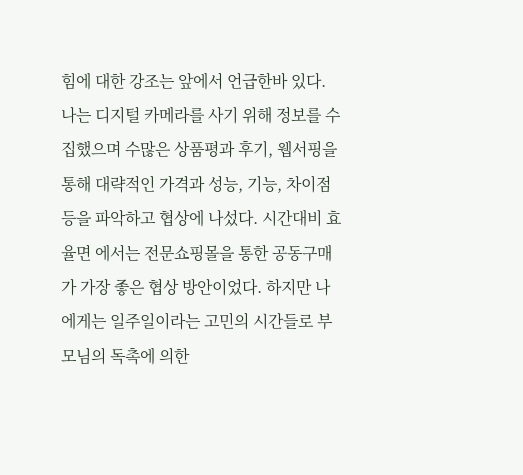힘에 대한 강조는 앞에서 언급한바 있다. 나는 디지털 카메라를 사기 위해 정보를 수집했으며 수많은 상품평과 후기, 웹서핑을 통해 대략적인 가격과 성능, 기능, 차이점 등을 파악하고 협상에 나섰다. 시간대비 효율면 에서는 전문쇼핑몰을 통한 공동구매가 가장 좋은 협상 방안이었다. 하지만 나에게는 일주일이라는 고민의 시간들로 부모님의 독촉에 의한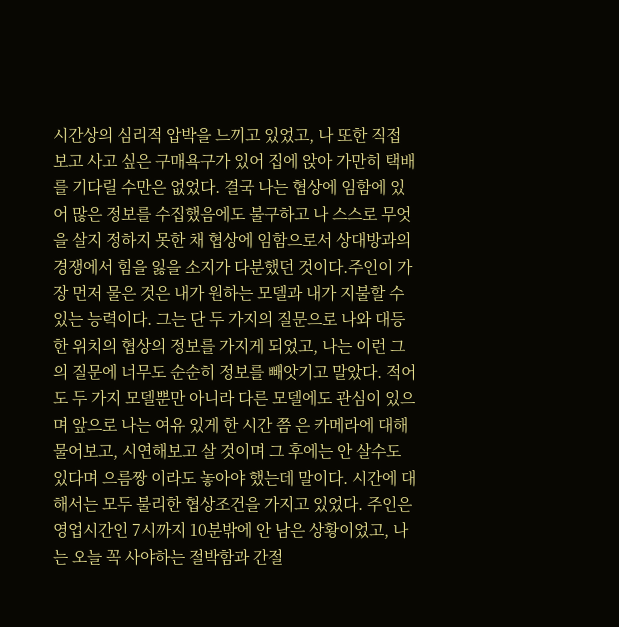시간상의 심리적 압박을 느끼고 있었고, 나 또한 직접 보고 사고 싶은 구매욕구가 있어 집에 앉아 가만히 택배를 기다릴 수만은 없었다. 결국 나는 협상에 임함에 있어 많은 정보를 수집했음에도 불구하고 나 스스로 무엇을 살지 정하지 못한 채 협상에 임함으로서 상대방과의 경쟁에서 힘을 잃을 소지가 다분했던 것이다.주인이 가장 먼저 물은 것은 내가 원하는 모델과 내가 지불할 수 있는 능력이다. 그는 단 두 가지의 질문으로 나와 대등한 위치의 협상의 정보를 가지게 되었고, 나는 이런 그의 질문에 너무도 순순히 정보를 빼앗기고 말았다. 적어도 두 가지 모델뿐만 아니라 다른 모델에도 관심이 있으며 앞으로 나는 여유 있게 한 시간 쯤 은 카메라에 대해 물어보고, 시연해보고 살 것이며 그 후에는 안 살수도 있다며 으름짱 이라도 놓아야 했는데 말이다. 시간에 대해서는 모두 불리한 협상조건을 가지고 있었다. 주인은 영업시간인 7시까지 10분밖에 안 남은 상황이었고, 나는 오늘 꼭 사야하는 절박함과 간절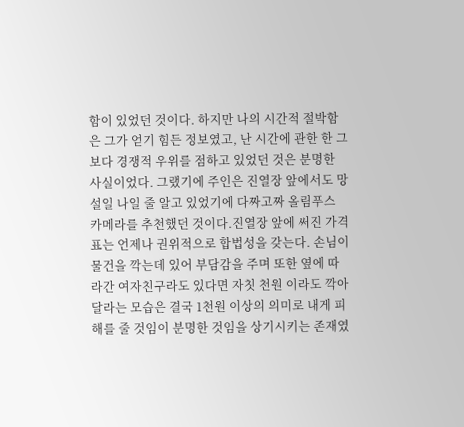함이 있었던 것이다. 하지만 나의 시간적 절박함은 그가 얻기 힘든 정보였고, 난 시간에 관한 한 그보다 경쟁적 우위를 점하고 있었던 것은 분명한 사실이었다. 그랬기에 주인은 진열장 앞에서도 망설일 나일 줄 알고 있었기에 다짜고짜 올림푸스 카메라를 추천했던 것이다.진열장 앞에 써진 가격표는 언제나 권위적으로 합법성을 갖는다. 손님이 물건을 깍는데 있어 부담감을 주며 또한 옆에 따라간 여자친구라도 있다면 자칫 천원 이라도 깍아달라는 모습은 결국 1천원 이상의 의미로 내게 피해를 줄 것임이 분명한 것임을 상기시키는 존재였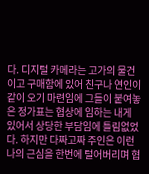다. 디지털 카메라는 고가의 물건이고 구매함에 있어 친구나 연인이 같이 오기 마련임에 그들이 붙여놓은 정가표는 협상에 임하는 내게 있어서 상당한 부담임에 틀림없었다. 하지만 다짜고짜 주인은 이런 나의 근심을 한번에 털어버리며 협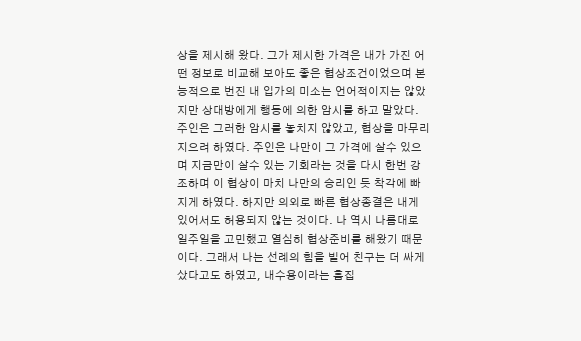상을 제시해 왔다. 그가 제시한 가격은 내가 가진 어떤 정보로 비교해 보아도 좋은 협상조건이었으며 본능적으로 번진 내 입가의 미소는 언어적이지는 않았지만 상대방에게 행동에 의한 암시를 하고 말았다. 주인은 그러한 암시를 놓치지 않았고, 협상을 마무리지으려 하였다. 주인은 나만이 그 가격에 살수 있으며 지금만이 살수 있는 기회라는 것을 다시 한번 강조하며 이 협상이 마치 나만의 승리인 듯 착각에 빠지게 하였다. 하지만 의외로 빠른 협상종결은 내게 있어서도 허용되지 않는 것이다. 나 역시 나름대로 일주일을 고민했고 열심히 협상준비를 해왔기 때문이다. 그래서 나는 선례의 힘을 빌어 친구는 더 싸게 샀다고도 하였고, 내수용이라는 흠집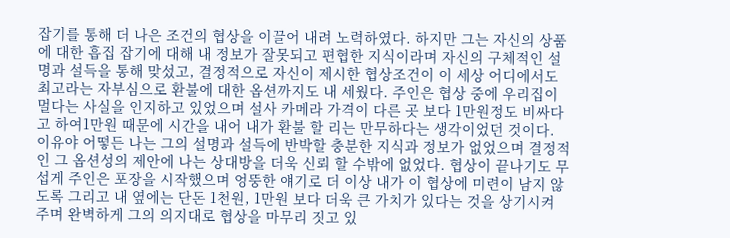잡기를 통해 더 나은 조건의 협상을 이끌어 내려 노력하였다. 하지만 그는 자신의 상품에 대한 흡집 잡기에 대해 내 정보가 잘못되고 편협한 지식이라며 자신의 구체적인 설명과 설득을 통해 맞섰고, 결정적으로 자신이 제시한 협상조건이 이 세상 어디에서도 최고라는 자부심으로 환불에 대한 옵션까지도 내 세웠다. 주인은 협상 중에 우리집이 멀다는 사실을 인지하고 있었으며 설사 카메라 가격이 다른 곳 보다 1만원정도 비싸다고 하여1만원 때문에 시간을 내어 내가 환불 할 리는 만무하다는 생각이었던 것이다. 이유야 어떻든 나는 그의 설명과 설득에 반박할 충분한 지식과 정보가 없었으며 결정적인 그 옵션성의 제안에 나는 상대방을 더욱 신뢰 할 수밖에 없었다. 협상이 끝나기도 무섭게 주인은 포장을 시작했으며 엉뚱한 얘기로 더 이상 내가 이 협상에 미련이 남지 않도록 그리고 내 옆에는 단돈 1천원, 1만원 보다 더욱 큰 가치가 있다는 것을 상기시켜 주며 완벽하게 그의 의지대로 협상을 마무리 짓고 있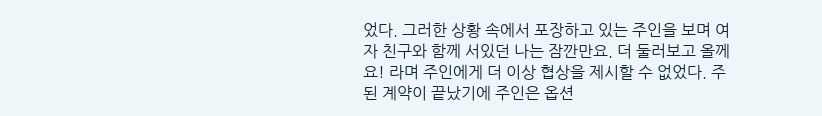었다. 그러한 상황 속에서 포장하고 있는 주인을 보며 여자 친구와 함께 서있던 나는 잠깐만요. 더 둘러보고 올께요! 라며 주인에게 더 이상 협상을 제시할 수 없었다. 주된 계약이 끝났기에 주인은 옵션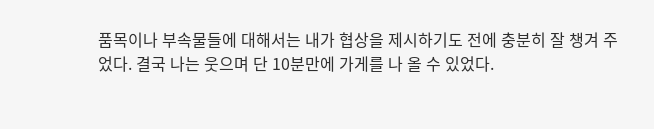품목이나 부속물들에 대해서는 내가 협상을 제시하기도 전에 충분히 잘 챙겨 주었다. 결국 나는 웃으며 단 10분만에 가게를 나 올 수 있었다.